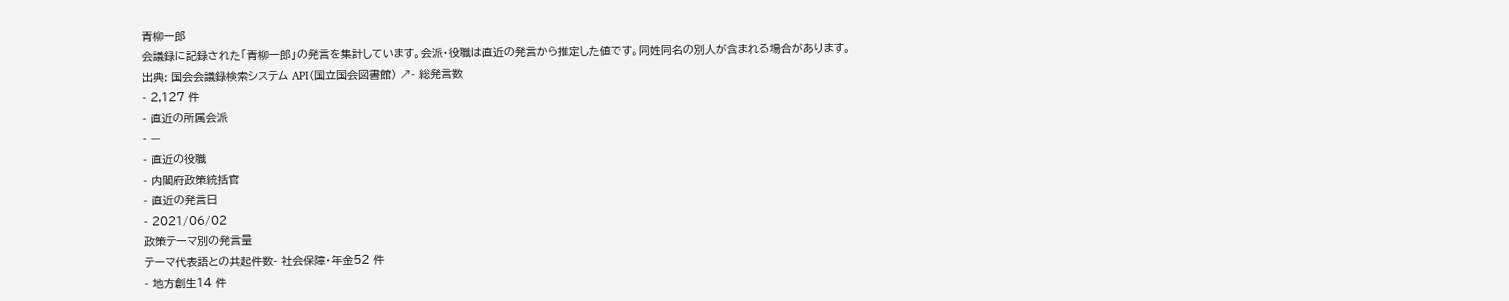青柳一郎
会議録に記録された「青柳一郎」の発言を集計しています。会派・役職は直近の発言から推定した値です。同姓同名の別人が含まれる場合があります。
出典: 国会会議録検索システム API(国立国会図書館) ↗- 総発言数
- 2,127 件
- 直近の所属会派
- —
- 直近の役職
- 内閣府政策統括官
- 直近の発言日
- 2021/06/02
政策テーマ別の発言量
テーマ代表語との共起件数- 社会保障・年金52 件
- 地方創生14 件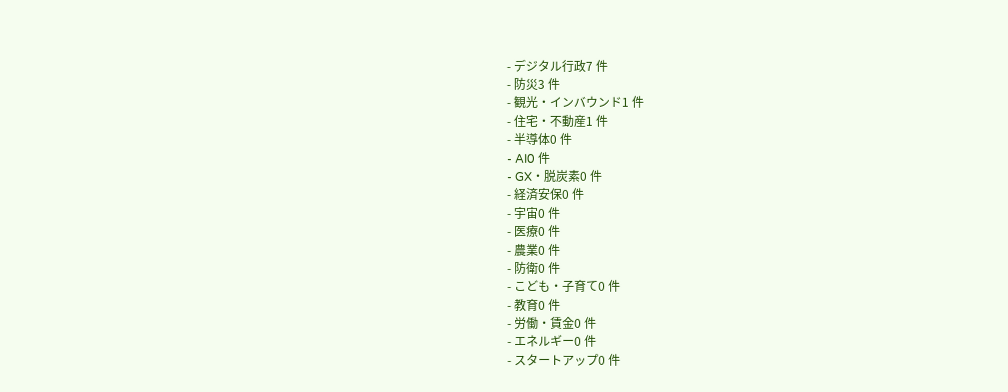- デジタル行政7 件
- 防災3 件
- 観光・インバウンド1 件
- 住宅・不動産1 件
- 半導体0 件
- AI0 件
- GX・脱炭素0 件
- 経済安保0 件
- 宇宙0 件
- 医療0 件
- 農業0 件
- 防衛0 件
- こども・子育て0 件
- 教育0 件
- 労働・賃金0 件
- エネルギー0 件
- スタートアップ0 件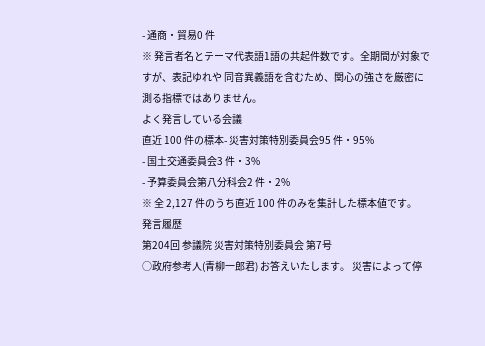- 通商・貿易0 件
※ 発言者名とテーマ代表語1語の共起件数です。全期間が対象ですが、表記ゆれや 同音異義語を含むため、関心の強さを厳密に測る指標ではありません。
よく発言している会議
直近 100 件の標本- 災害対策特別委員会95 件・95%
- 国土交通委員会3 件・3%
- 予算委員会第八分科会2 件・2%
※ 全 2,127 件のうち直近 100 件のみを集計した標本値です。
発言履歴
第204回 参議院 災害対策特別委員会 第7号
○政府参考人(青柳一郎君) お答えいたします。 災害によって停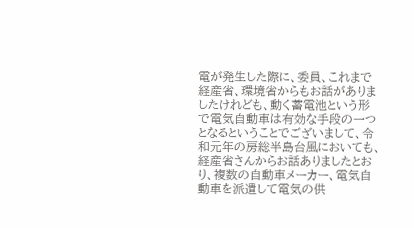電が発生した際に、委員、これまで経産省、環境省からもお話がありましたけれども、動く蓄電池という形で電気自動車は有効な手段の一つとなるということでございまして、令和元年の房総半島台風においても、経産省さんからお話ありましたとおり、複数の自動車メーカー、電気自動車を派遣して電気の供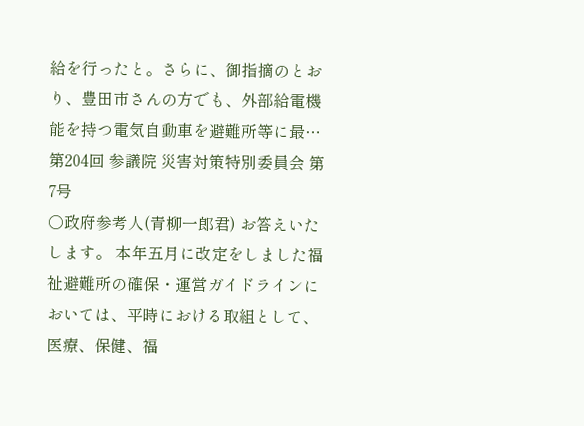給を行ったと。さらに、御指摘のとおり、豊田市さんの方でも、外部給電機能を持つ電気自動車を避難所等に最…
第204回 参議院 災害対策特別委員会 第7号
○政府参考人(青柳一郎君) お答えいたします。 本年五月に改定をしました福祉避難所の確保・運営ガイドラインにおいては、平時における取組として、医療、保健、福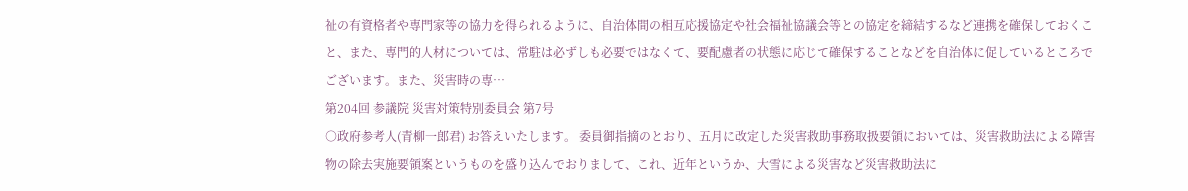祉の有資格者や専門家等の協力を得られるように、自治体間の相互応援協定や社会福祉協議会等との協定を締結するなど連携を確保しておくこと、また、専門的人材については、常駐は必ずしも必要ではなくて、要配慮者の状態に応じて確保することなどを自治体に促しているところでございます。また、災害時の専…
第204回 参議院 災害対策特別委員会 第7号
○政府参考人(青柳一郎君) お答えいたします。 委員御指摘のとおり、五月に改定した災害救助事務取扱要領においては、災害救助法による障害物の除去実施要領案というものを盛り込んでおりまして、これ、近年というか、大雪による災害など災害救助法に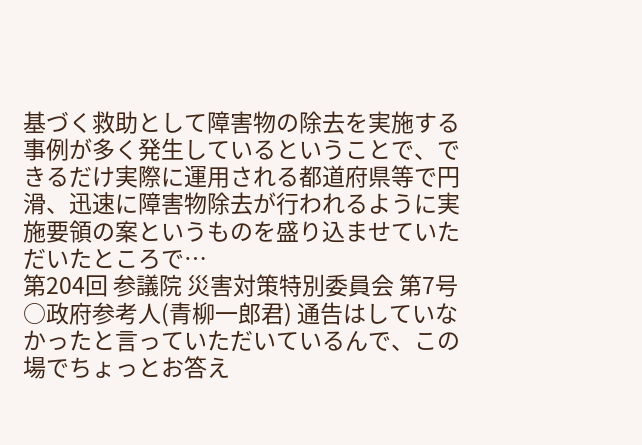基づく救助として障害物の除去を実施する事例が多く発生しているということで、できるだけ実際に運用される都道府県等で円滑、迅速に障害物除去が行われるように実施要領の案というものを盛り込ませていただいたところで…
第204回 参議院 災害対策特別委員会 第7号
○政府参考人(青柳一郎君) 通告はしていなかったと言っていただいているんで、この場でちょっとお答え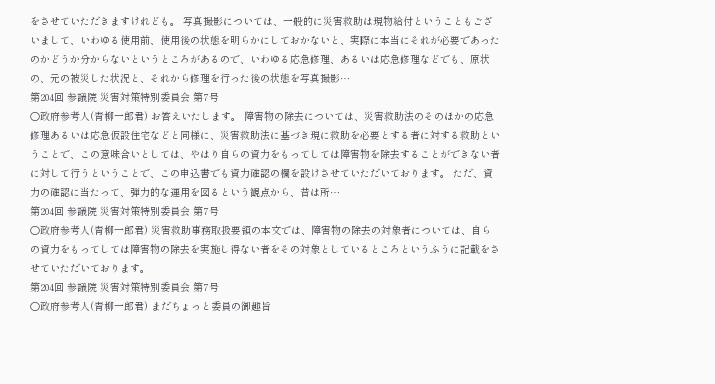をさせていただきますけれども。 写真撮影については、一般的に災害救助は現物給付ということもございまして、いわゆる使用前、使用後の状態を明らかにしておかないと、実際に本当にそれが必要であったのかどうか分からないというところがあるので、いわゆる応急修理、あるいは応急修理などでも、原状の、元の被災した状況と、それから修理を行った後の状態を写真撮影…
第204回 参議院 災害対策特別委員会 第7号
○政府参考人(青柳一郎君) お答えいたします。 障害物の除去については、災害救助法のそのほかの応急修理あるいは応急仮設住宅などと同様に、災害救助法に基づき現に救助を必要とする者に対する救助ということで、この意味合いとしては、やはり自らの資力をもってしては障害物を除去することができない者に対して行うということで、この申込書でも資力確認の欄を設けさせていただいております。 ただ、資力の確認に当たって、弾力的な運用を図るという観点から、昔は所…
第204回 参議院 災害対策特別委員会 第7号
○政府参考人(青柳一郎君) 災害救助事務取扱要領の本文では、障害物の除去の対象者については、自らの資力をもってしては障害物の除去を実施し得ない者をその対象としているところというふうに記載をさせていただいております。
第204回 参議院 災害対策特別委員会 第7号
○政府参考人(青柳一郎君) まだちょっと委員の御趣旨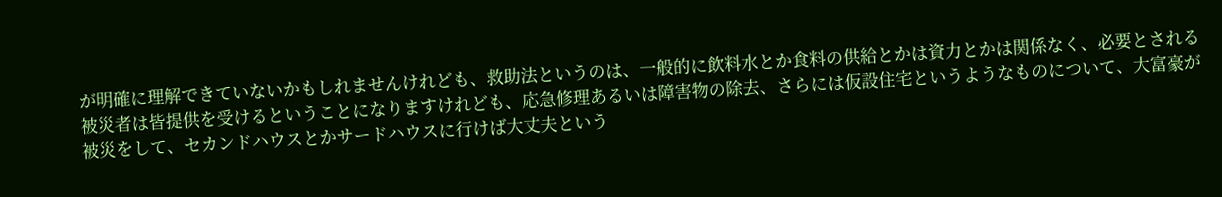が明確に理解できていないかもしれませんけれども、救助法というのは、一般的に飲料水とか食料の供給とかは資力とかは関係なく、必要とされる被災者は皆提供を受けるということになりますけれども、応急修理あるいは障害物の除去、さらには仮設住宅というようなものについて、大富豪が被災をして、セカンドハウスとかサードハウスに行けば大丈夫という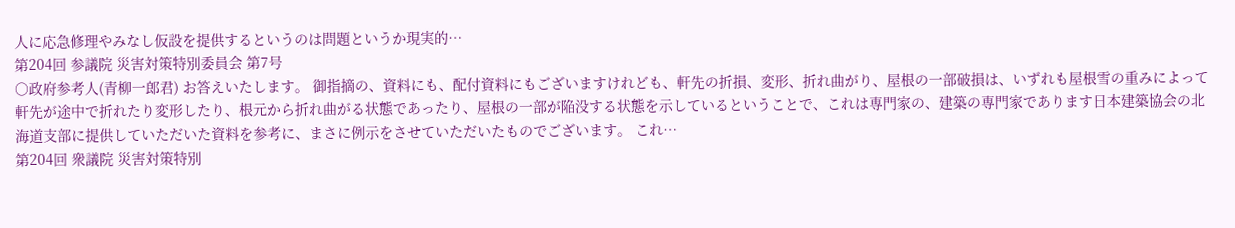人に応急修理やみなし仮設を提供するというのは問題というか現実的…
第204回 参議院 災害対策特別委員会 第7号
○政府参考人(青柳一郎君) お答えいたします。 御指摘の、資料にも、配付資料にもございますけれども、軒先の折損、変形、折れ曲がり、屋根の一部破損は、いずれも屋根雪の重みによって軒先が途中で折れたり変形したり、根元から折れ曲がる状態であったり、屋根の一部が陥没する状態を示しているということで、これは専門家の、建築の専門家であります日本建築協会の北海道支部に提供していただいた資料を参考に、まさに例示をさせていただいたものでございます。 これ…
第204回 衆議院 災害対策特別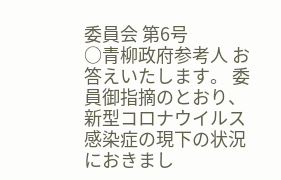委員会 第6号
○青柳政府参考人 お答えいたします。 委員御指摘のとおり、新型コロナウイルス感染症の現下の状況におきまし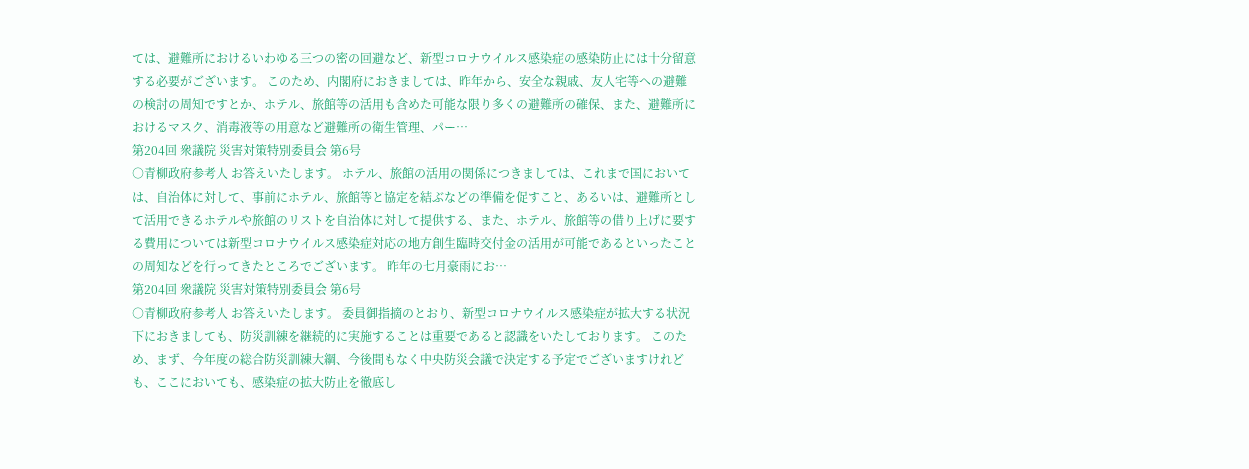ては、避難所におけるいわゆる三つの密の回避など、新型コロナウイルス感染症の感染防止には十分留意する必要がございます。 このため、内閣府におきましては、昨年から、安全な親戚、友人宅等への避難の検討の周知ですとか、ホテル、旅館等の活用も含めた可能な限り多くの避難所の確保、また、避難所におけるマスク、消毒液等の用意など避難所の衛生管理、パー…
第204回 衆議院 災害対策特別委員会 第6号
○青柳政府参考人 お答えいたします。 ホテル、旅館の活用の関係につきましては、これまで国においては、自治体に対して、事前にホテル、旅館等と協定を結ぶなどの準備を促すこと、あるいは、避難所として活用できるホテルや旅館のリストを自治体に対して提供する、また、ホテル、旅館等の借り上げに要する費用については新型コロナウイルス感染症対応の地方創生臨時交付金の活用が可能であるといったことの周知などを行ってきたところでございます。 昨年の七月豪雨にお…
第204回 衆議院 災害対策特別委員会 第6号
○青柳政府参考人 お答えいたします。 委員御指摘のとおり、新型コロナウイルス感染症が拡大する状況下におきましても、防災訓練を継続的に実施することは重要であると認識をいたしております。 このため、まず、今年度の総合防災訓練大綱、今後間もなく中央防災会議で決定する予定でございますけれども、ここにおいても、感染症の拡大防止を徹底し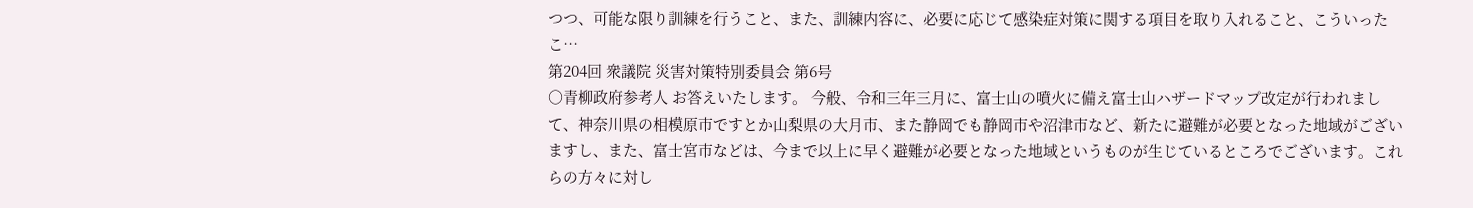つつ、可能な限り訓練を行うこと、また、訓練内容に、必要に応じて感染症対策に関する項目を取り入れること、こういったこ…
第204回 衆議院 災害対策特別委員会 第6号
○青柳政府参考人 お答えいたします。 今般、令和三年三月に、富士山の噴火に備え富士山ハザードマップ改定が行われまして、神奈川県の相模原市ですとか山梨県の大月市、また静岡でも静岡市や沼津市など、新たに避難が必要となった地域がございますし、また、富士宮市などは、今まで以上に早く避難が必要となった地域というものが生じているところでございます。これらの方々に対し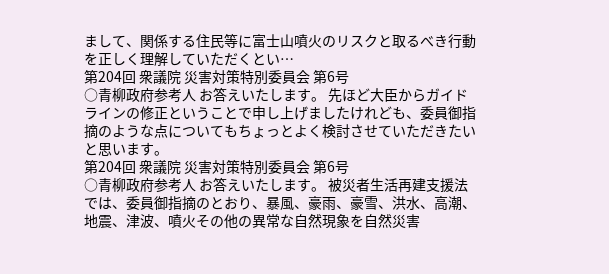まして、関係する住民等に富士山噴火のリスクと取るべき行動を正しく理解していただくとい…
第204回 衆議院 災害対策特別委員会 第6号
○青柳政府参考人 お答えいたします。 先ほど大臣からガイドラインの修正ということで申し上げましたけれども、委員御指摘のような点についてもちょっとよく検討させていただきたいと思います。
第204回 衆議院 災害対策特別委員会 第6号
○青柳政府参考人 お答えいたします。 被災者生活再建支援法では、委員御指摘のとおり、暴風、豪雨、豪雪、洪水、高潮、地震、津波、噴火その他の異常な自然現象を自然災害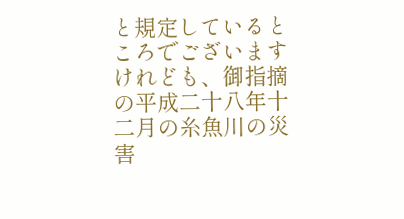と規定しているところでございますけれども、御指摘の平成二十八年十二月の糸魚川の災害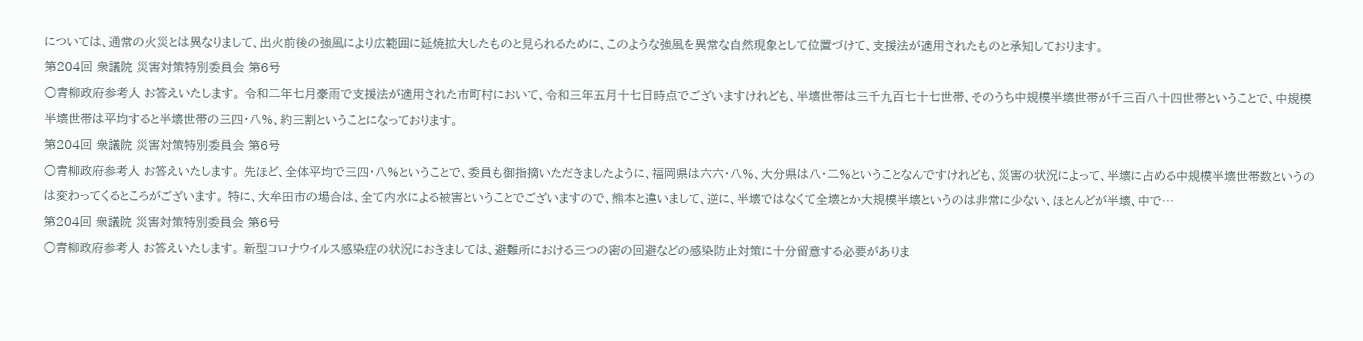については、通常の火災とは異なりまして、出火前後の強風により広範囲に延焼拡大したものと見られるために、このような強風を異常な自然現象として位置づけて、支援法が適用されたものと承知しております。
第204回 衆議院 災害対策特別委員会 第6号
○青柳政府参考人 お答えいたします。 令和二年七月豪雨で支援法が適用された市町村において、令和三年五月十七日時点でございますけれども、半壊世帯は三千九百七十七世帯、そのうち中規模半壊世帯が千三百八十四世帯ということで、中規模半壊世帯は平均すると半壊世帯の三四・八%、約三割ということになっております。
第204回 衆議院 災害対策特別委員会 第6号
○青柳政府参考人 お答えいたします。 先ほど、全体平均で三四・八%ということで、委員も御指摘いただきましたように、福岡県は六六・八%、大分県は八・二%ということなんですけれども、災害の状況によって、半壊に占める中規模半壊世帯数というのは変わってくるところがございます。 特に、大牟田市の場合は、全て内水による被害ということでございますので、熊本と違いまして、逆に、半壊ではなくて全壊とか大規模半壊というのは非常に少ない、ほとんどが半壊、中で…
第204回 衆議院 災害対策特別委員会 第6号
○青柳政府参考人 お答えいたします。 新型コロナウイルス感染症の状況におきましては、避難所における三つの密の回避などの感染防止対策に十分留意する必要がありま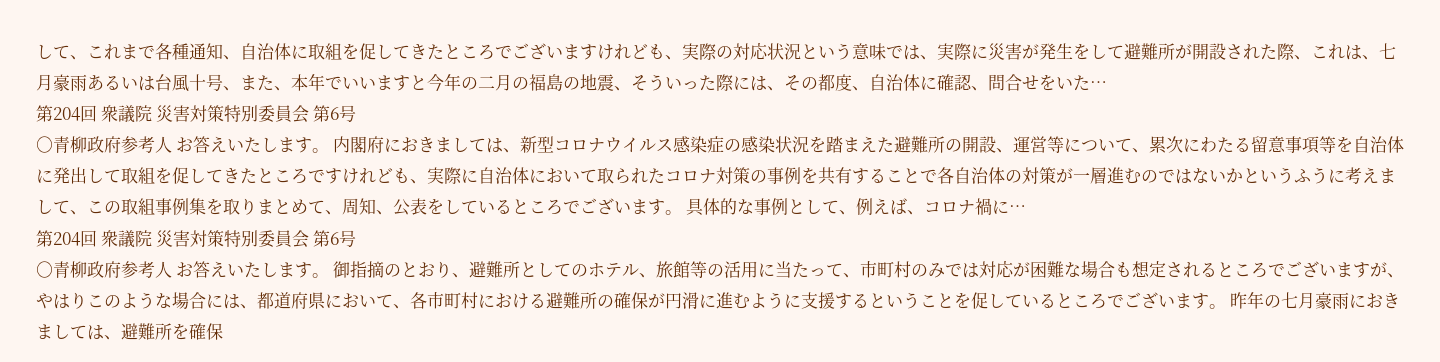して、これまで各種通知、自治体に取組を促してきたところでございますけれども、実際の対応状況という意味では、実際に災害が発生をして避難所が開設された際、これは、七月豪雨あるいは台風十号、また、本年でいいますと今年の二月の福島の地震、そういった際には、その都度、自治体に確認、問合せをいた…
第204回 衆議院 災害対策特別委員会 第6号
○青柳政府参考人 お答えいたします。 内閣府におきましては、新型コロナウイルス感染症の感染状況を踏まえた避難所の開設、運営等について、累次にわたる留意事項等を自治体に発出して取組を促してきたところですけれども、実際に自治体において取られたコロナ対策の事例を共有することで各自治体の対策が一層進むのではないかというふうに考えまして、この取組事例集を取りまとめて、周知、公表をしているところでございます。 具体的な事例として、例えば、コロナ禍に…
第204回 衆議院 災害対策特別委員会 第6号
○青柳政府参考人 お答えいたします。 御指摘のとおり、避難所としてのホテル、旅館等の活用に当たって、市町村のみでは対応が困難な場合も想定されるところでございますが、やはりこのような場合には、都道府県において、各市町村における避難所の確保が円滑に進むように支援するということを促しているところでございます。 昨年の七月豪雨におきましては、避難所を確保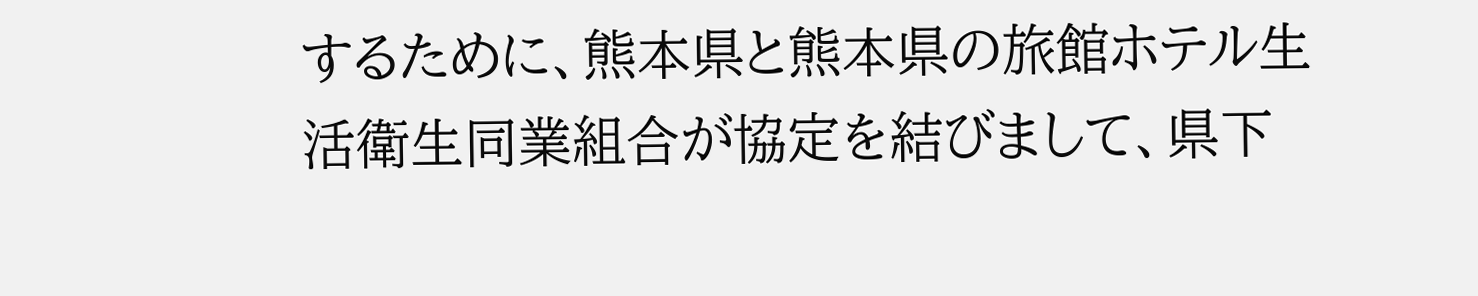するために、熊本県と熊本県の旅館ホテル生活衛生同業組合が協定を結びまして、県下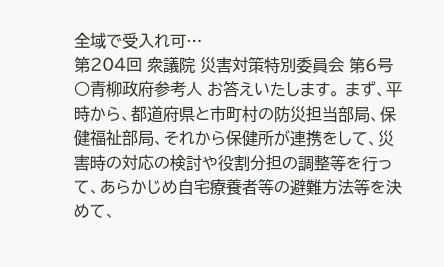全域で受入れ可…
第204回 衆議院 災害対策特別委員会 第6号
○青柳政府参考人 お答えいたします。 まず、平時から、都道府県と市町村の防災担当部局、保健福祉部局、それから保健所が連携をして、災害時の対応の検討や役割分担の調整等を行って、あらかじめ自宅療養者等の避難方法等を決めて、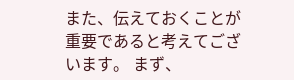また、伝えておくことが重要であると考えてございます。 まず、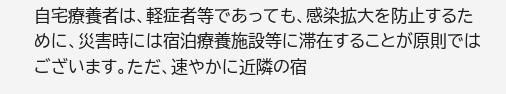自宅療養者は、軽症者等であっても、感染拡大を防止するために、災害時には宿泊療養施設等に滞在することが原則ではございます。ただ、速やかに近隣の宿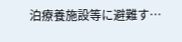泊療養施設等に避難す…